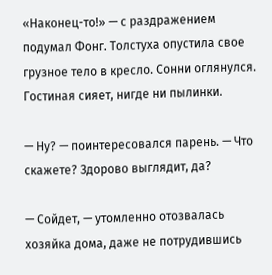«Наконец-то!» — с раздражением подумал Фонг. Толстуха опустила свое грузное тело в кресло. Сонни оглянулся. Гостиная сияет, нигде ни пылинки.

— Ну? — поинтересовался парень. — Что скажете? Здорово выглядит, да?

— Сойдет, — утомленно отозвалась хозяйка дома, даже не потрудившись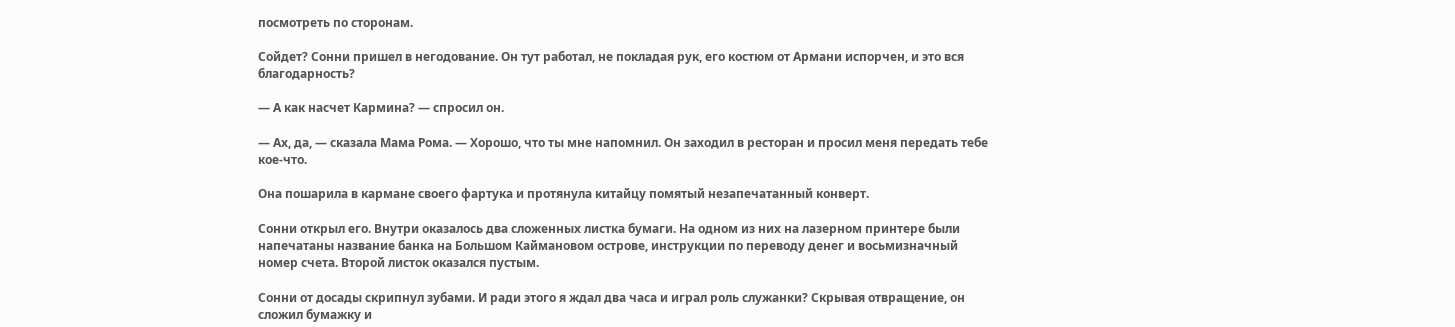посмотреть по сторонам.

Сойдет? Сонни пришел в негодование. Он тут работал, не покладая рук, его костюм от Армани испорчен, и это вся благодарность?

— А как насчет Кармина? — спросил он.

— Ах, да, — сказала Мама Рома. — Хорошо, что ты мне напомнил. Он заходил в ресторан и просил меня передать тебе кое-что.

Она пошарила в кармане своего фартука и протянула китайцу помятый незапечатанный конверт.

Сонни открыл его. Внутри оказалось два сложенных листка бумаги. На одном из них на лазерном принтере были напечатаны название банка на Большом Каймановом острове, инструкции по переводу денег и восьмизначный номер счета. Второй листок оказался пустым.

Сонни от досады скрипнул зубами. И ради этого я ждал два часа и играл роль служанки? Скрывая отвращение, он сложил бумажку и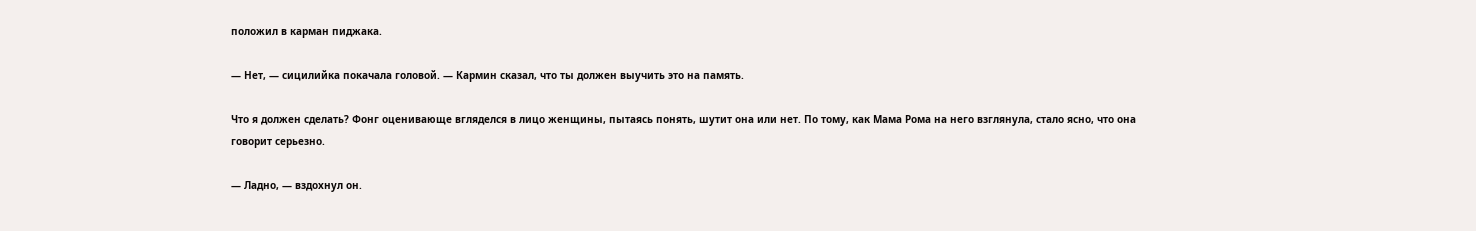положил в карман пиджака.

— Нет, — сицилийка покачала головой. — Кармин сказал, что ты должен выучить это на память.

Что я должен сделать? Фонг оценивающе вгляделся в лицо женщины, пытаясь понять, шутит она или нет. По тому, как Мама Рома на него взглянула, стало ясно, что она говорит серьезно.

— Ладно, — вздохнул он.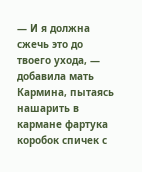— И я должна сжечь это до твоего ухода, — добавила мать Кармина, пытаясь нашарить в кармане фартука коробок спичек с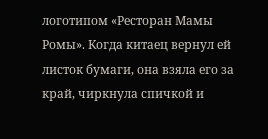логотипом «Ресторан Мамы Ромы». Когда китаец вернул ей листок бумаги, она взяла его за край, чиркнула спичкой и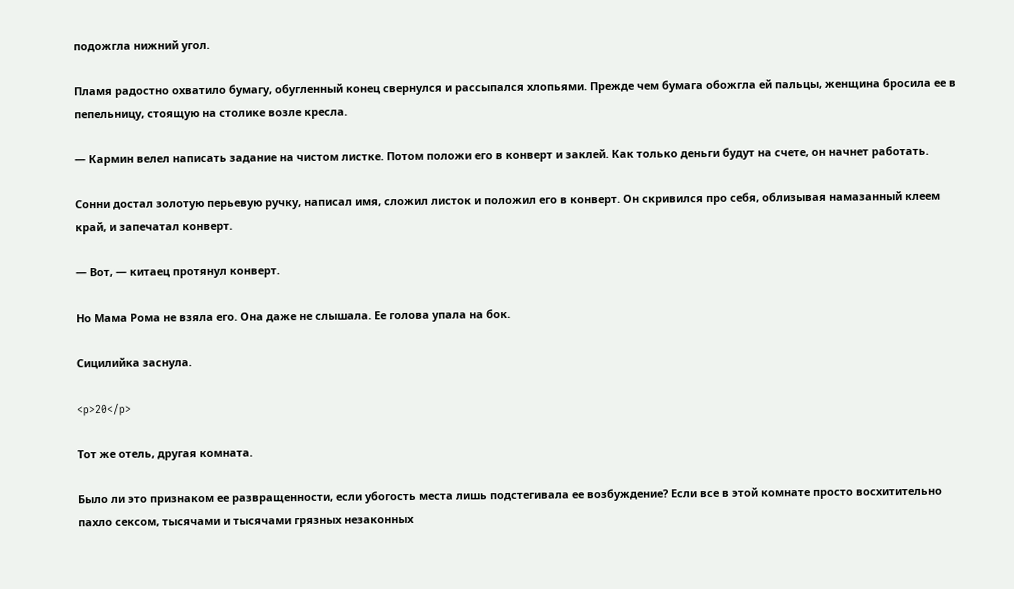подожгла нижний угол.

Пламя радостно охватило бумагу, обугленный конец свернулся и рассыпался хлопьями. Прежде чем бумага обожгла ей пальцы, женщина бросила ее в пепельницу, стоящую на столике возле кресла.

— Кармин велел написать задание на чистом листке. Потом положи его в конверт и заклей. Как только деньги будут на счете, он начнет работать.

Сонни достал золотую перьевую ручку, написал имя, сложил листок и положил его в конверт. Он скривился про себя, облизывая намазанный клеем край, и запечатал конверт.

— Вот, — китаец протянул конверт.

Но Мама Рома не взяла его. Она даже не слышала. Ее голова упала на бок.

Сицилийка заснула.

<p>20</p>

Тот же отель, другая комната.

Было ли это признаком ее развращенности, если убогость места лишь подстегивала ее возбуждение? Если все в этой комнате просто восхитительно пахло сексом, тысячами и тысячами грязных незаконных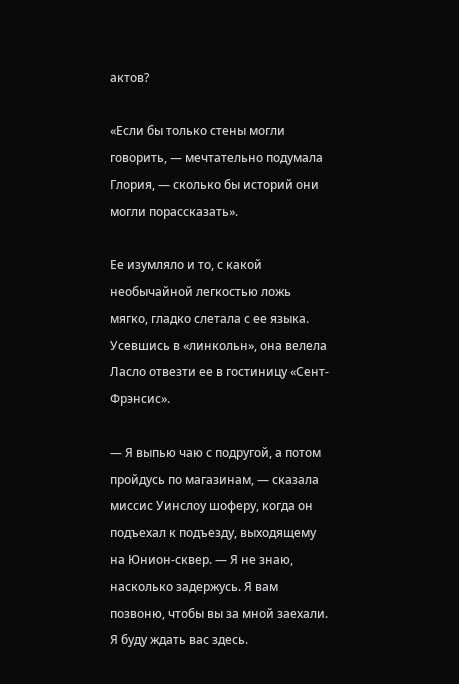актов?

«Если бы только стены могли говорить, — мечтательно подумала Глория, — сколько бы историй они могли порассказать».

Ее изумляло и то, с какой необычайной легкостью ложь мягко, гладко слетала с ее языка. Усевшись в «линкольн», она велела Ласло отвезти ее в гостиницу «Сент-Фрэнсис».

— Я выпью чаю с подругой, а потом пройдусь по магазинам, — сказала миссис Уинслоу шоферу, когда он подъехал к подъезду, выходящему на Юнион-сквер. — Я не знаю, насколько задержусь. Я вам позвоню, чтобы вы за мной заехали. Я буду ждать вас здесь.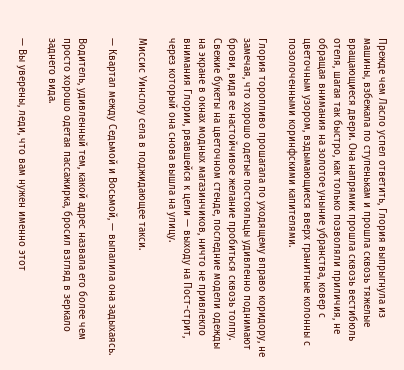Прежде чем Ласло успел ответить, Глория выпрыгнула из машины, взбежала по ступенькам и прошла сквозь тяжелые вращающиеся двери. Она напрямик прошла сквозь вестибюль отеля, шагая так быстро, как только позволяли приличия, не обращая внимания на золотое уныние убранства, ковер с цветочным узором, вздымающиеся вверх гранитные колонны с позолоченными коринфскими капителями.

Глория торопливо прошагала по уходящему вправо коридору, не замечая, что хорошо одетые постояльцы удивленно поднимают брови, видя ее настойчивое желание пробиться сквозь толпу. Свежие букеты на цветочном стенде, последние модели одежды на экране в окнах модных магазинчиков, ничто не привлекло внимания Глории, рвавшейся к цели — выходу на Пост-стрит, через который она снова вышла на улицу.

Миссис Уинслоу села в поджидающее такси.

— Квартал между Седьмой и Восьмой, — выпалила она задыхаясь.

Водитель, удивленный тем, какой адрес назвала его более чем просто хорошо одетая пассажирка, бросил взгляд в зеркало заднего вида.

— Вы уверены, леди, что вам нужен именно этот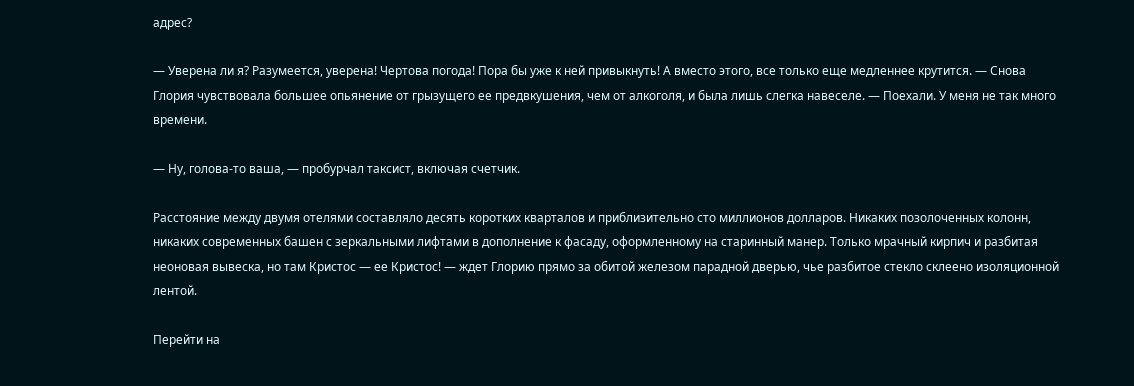адрес?

— Уверена ли я? Разумеется, уверена! Чертова погода! Пора бы уже к ней привыкнуть! А вместо этого, все только еще медленнее крутится. — Снова Глория чувствовала большее опьянение от грызущего ее предвкушения, чем от алкоголя, и была лишь слегка навеселе. — Поехали. У меня не так много времени.

— Ну, голова-то ваша, — пробурчал таксист, включая счетчик.

Расстояние между двумя отелями составляло десять коротких кварталов и приблизительно сто миллионов долларов. Никаких позолоченных колонн, никаких современных башен с зеркальными лифтами в дополнение к фасаду, оформленному на старинный манер. Только мрачный кирпич и разбитая неоновая вывеска, но там Кристос — ее Кристос! — ждет Глорию прямо за обитой железом парадной дверью, чье разбитое стекло склеено изоляционной лентой.

Перейти на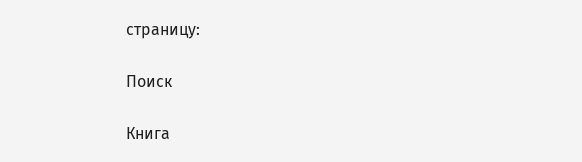страницу:

Поиск

Книга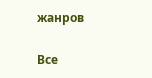жанров

Все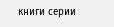книги серии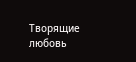Творящие любовь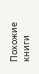Похожие книги